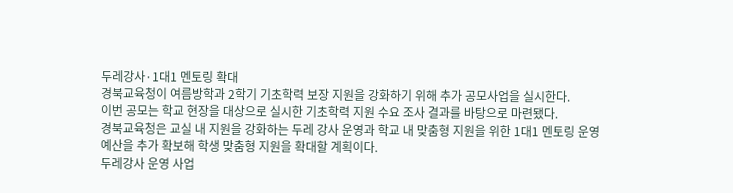두레강사·1대1 멘토링 확대
경북교육청이 여름방학과 2학기 기초학력 보장 지원을 강화하기 위해 추가 공모사업을 실시한다.
이번 공모는 학교 현장을 대상으로 실시한 기초학력 지원 수요 조사 결과를 바탕으로 마련됐다.
경북교육청은 교실 내 지원을 강화하는 두레 강사 운영과 학교 내 맞춤형 지원을 위한 1대1 멘토링 운영 예산을 추가 확보해 학생 맞춤형 지원을 확대할 계획이다.
두레강사 운영 사업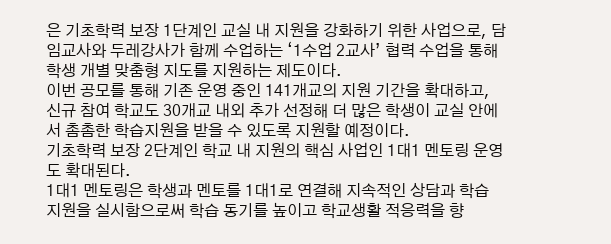은 기초학력 보장 1단계인 교실 내 지원을 강화하기 위한 사업으로, 담임교사와 두레강사가 함께 수업하는 ‘1수업 2교사’ 협력 수업을 통해 학생 개별 맞춤형 지도를 지원하는 제도이다.
이번 공모를 통해 기존 운영 중인 141개교의 지원 기간을 확대하고, 신규 참여 학교도 30개교 내외 추가 선정해 더 많은 학생이 교실 안에서 촘촘한 학습지원을 받을 수 있도록 지원할 예정이다.
기초학력 보장 2단계인 학교 내 지원의 핵심 사업인 1대1 멘토링 운영도 확대된다.
1대1 멘토링은 학생과 멘토를 1대1로 연결해 지속적인 상담과 학습 지원을 실시함으로써 학습 동기를 높이고 학교생활 적응력을 향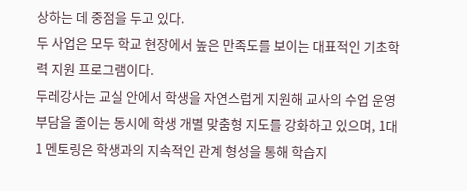상하는 데 중점을 두고 있다.
두 사업은 모두 학교 현장에서 높은 만족도를 보이는 대표적인 기초학력 지원 프로그램이다.
두레강사는 교실 안에서 학생을 자연스럽게 지원해 교사의 수업 운영 부담을 줄이는 동시에 학생 개별 맞춤형 지도를 강화하고 있으며, 1대1 멘토링은 학생과의 지속적인 관계 형성을 통해 학습지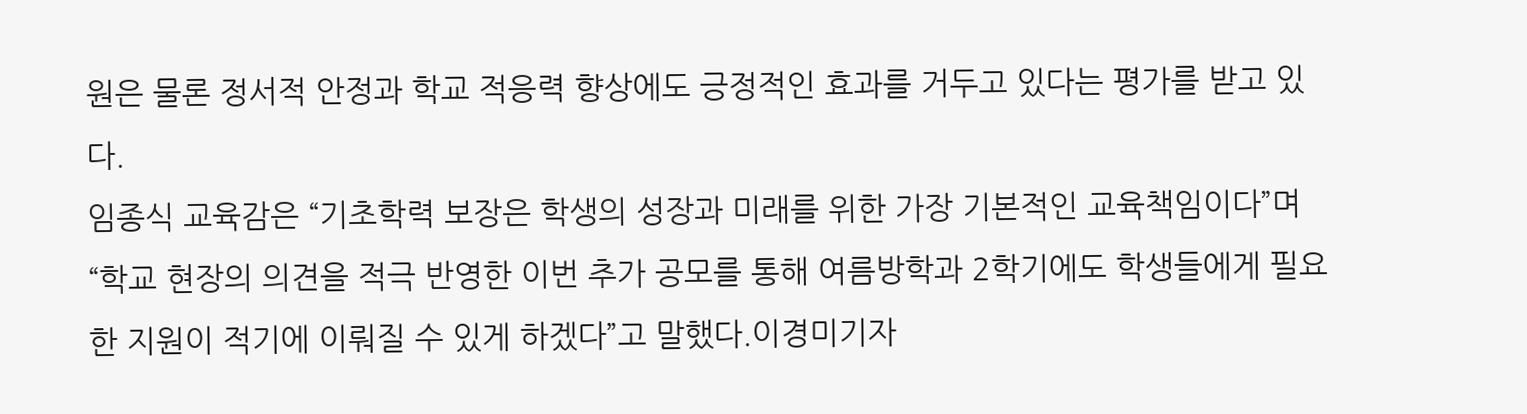원은 물론 정서적 안정과 학교 적응력 향상에도 긍정적인 효과를 거두고 있다는 평가를 받고 있다.
임종식 교육감은 “기초학력 보장은 학생의 성장과 미래를 위한 가장 기본적인 교육책임이다”며 “학교 현장의 의견을 적극 반영한 이번 추가 공모를 통해 여름방학과 2학기에도 학생들에게 필요한 지원이 적기에 이뤄질 수 있게 하겠다”고 말했다.이경미기자